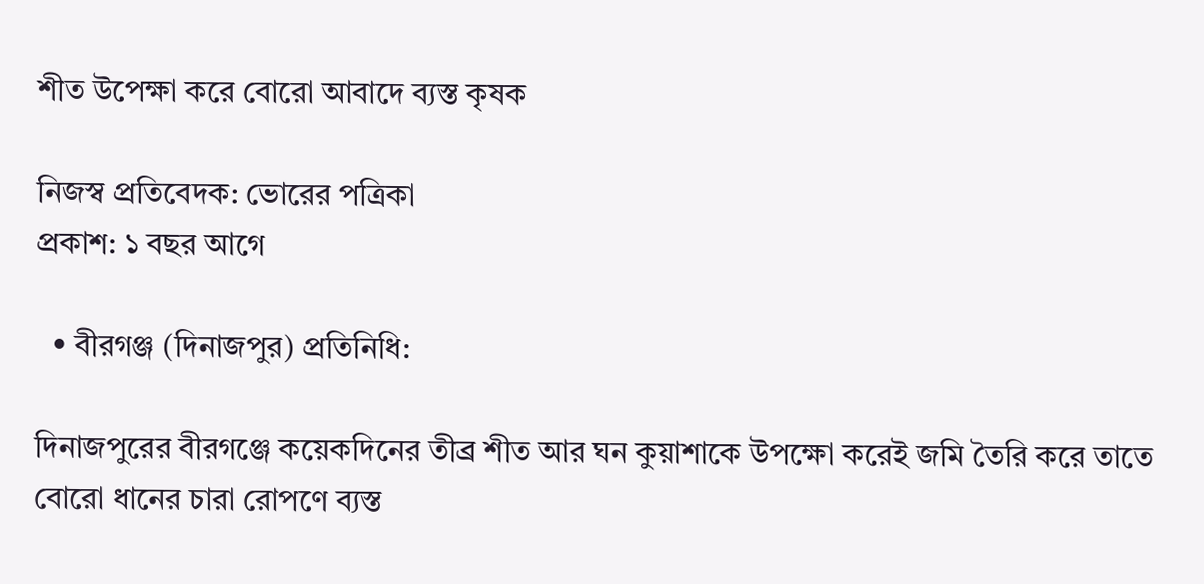শীত উপেক্ষা করে বোরো আবাদে ব্যস্ত কৃষক

নিজস্ব প্রতিবেদক: ভোরের পত্রিকা
প্রকাশ: ১ বছর আগে

  • বীরগঞ্জ (দিনাজপুর) প্রতিনিধি:

দিনাজপুরের বীরগঞ্জে কয়েকদিনের তীব্র শীত আর ঘন কুয়াশাকে উপক্ষো করেই জমি তৈরি করে তাতে বোরো ধানের চারা রোপণে ব্যস্ত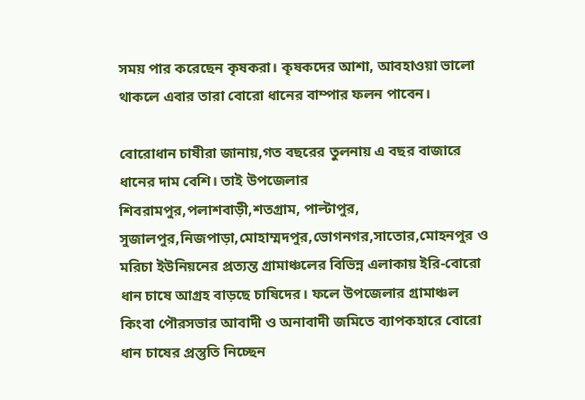সময় পার করেছেন কৃষকরা। কৃষকদের আশা, আবহাওয়া ভালো থাকলে এবার তারা বোরো ধানের বাম্পার ফলন পাবেন।

বোরোধান চাষীরা জানায়,গত বছরের তুলনায় এ বছর বাজারে ধানের দাম বেশি। তাই উপজেলার শিবরামপুর,পলাশবাড়ী,শতগ্রাম, পাল্টাপুর, সুজালপুর,নিজপাড়া,মোহাম্মদপুর,ভোগনগর,সাতোর,মোহনপুর ও মরিচা ইউনিয়নের প্রত্যন্ত গ্রামাঞ্চলের বিভিন্ন এলাকায় ইরি-বোরো ধান চাষে আগ্রহ বাড়ছে চাষিদের। ফলে উপজেলার গ্রামাঞ্চল কিংবা পৌরসভার আবাদী ও অনাবাদী জমিতে ব্যাপকহারে বোরো ধান চাষের প্রস্তুতি নিচ্ছেন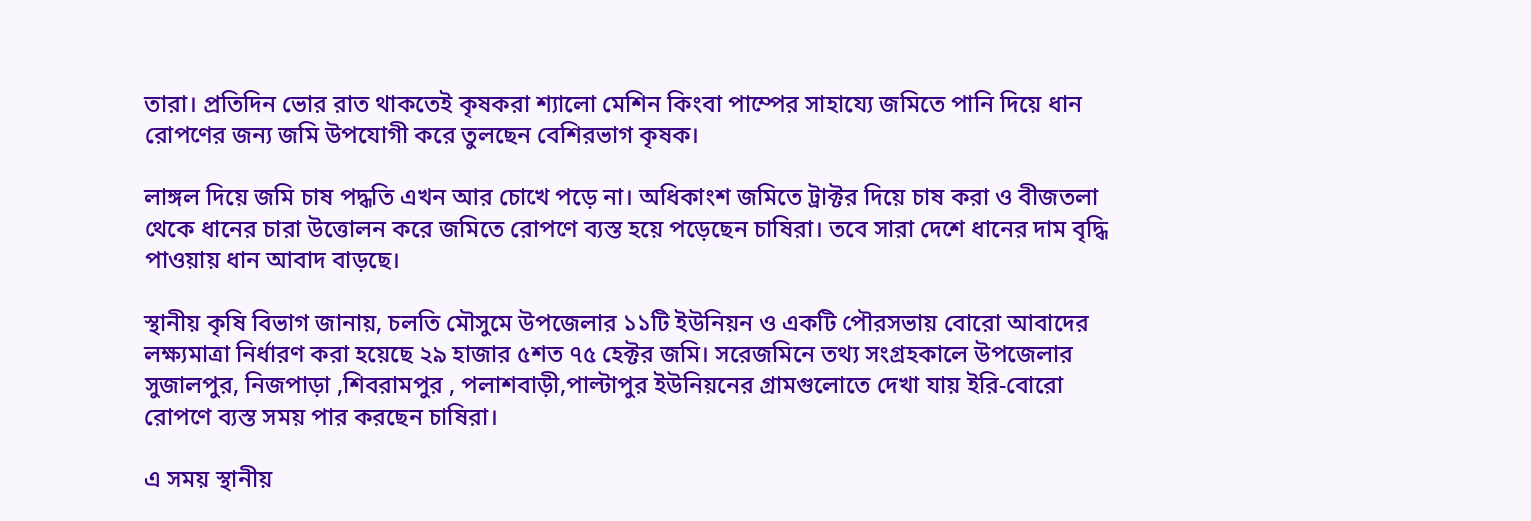তারা। প্রতিদিন ভোর রাত থাকতেই কৃষকরা শ্যালো মেশিন কিংবা পাম্পের সাহায্যে জমিতে পানি দিয়ে ধান রোপণের জন্য জমি উপযোগী করে তুলছেন বেশিরভাগ কৃষক।

লাঙ্গল দিয়ে জমি চাষ পদ্ধতি এখন আর চোখে পড়ে না। অধিকাংশ জমিতে ট্রাক্টর দিয়ে চাষ করা ও বীজতলা থেকে ধানের চারা উত্তোলন করে জমিতে রোপণে ব্যস্ত হয়ে পড়েছেন চাষিরা। তবে সারা দেশে ধানের দাম বৃদ্ধি পাওয়ায় ধান আবাদ বাড়ছে।

স্থানীয় কৃষি বিভাগ জানায়, চলতি মৌসুমে উপজেলার ১১টি ইউনিয়ন ও একটি পৌরসভায় বোরো আবাদের লক্ষ্যমাত্রা নির্ধারণ করা হয়েছে ২৯ হাজার ৫শত ৭৫ হেক্টর জমি। সরেজমিনে তথ্য সংগ্রহকালে উপজেলার সুজালপুর, নিজপাড়া ,শিবরামপুর , পলাশবাড়ী,পাল্টাপুর ইউনিয়নের গ্রামগুলোতে দেখা যায় ইরি-বোরো রোপণে ব্যস্ত সময় পার করছেন চাষিরা।

এ সময় স্থানীয়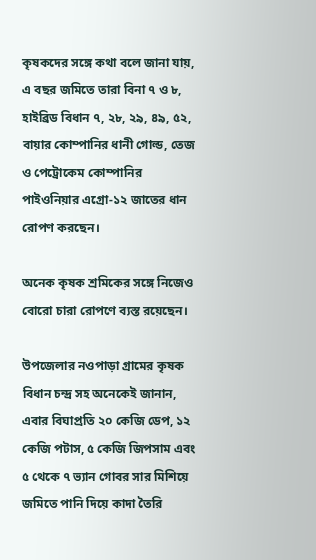কৃষকদের সঙ্গে কথা বলে জানা যায়, এ বছর জমিতে তারা বিনা ৭ ও ৮, হাইব্রিড বিধান ৭, ২৮, ২৯, ৪৯, ৫২, বায়ার কোম্পানির ধানী গোল্ড, তেজ ও পেট্রোকেম কোম্পানির পাইওনিয়ার এগ্রো-১২ জাতের ধান রোপণ করছেন।

অনেক কৃষক শ্রমিকের সঙ্গে নিজেও বোরো চারা রোপণে ব্যস্ত রয়েছেন।

উপজেলার নওপাড়া গ্রামের কৃষক বিধান চন্দ্র সহ অনেকেই জানান, এবার বিঘাপ্রতি ২০ কেজি ডেপ, ১২ কেজি পটাস, ৫ কেজি জিপসাম এবং ৫ থেকে ৭ ভ্যান গোবর সার মিশিয়ে জমিতে পানি দিয়ে কাদা তৈরি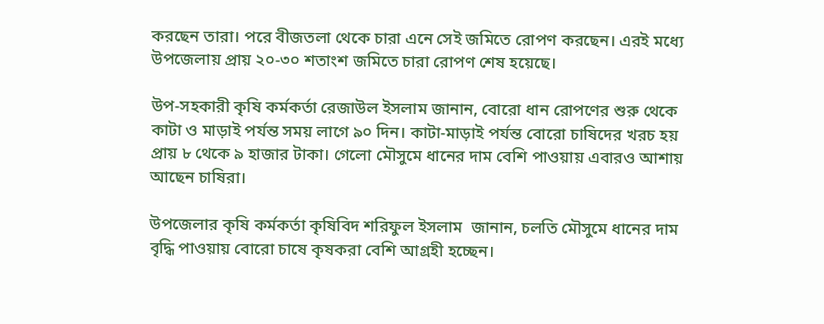করছেন তারা। পরে বীজতলা থেকে চারা এনে সেই জমিতে রোপণ করছেন। এরই মধ্যে উপজেলায় প্রায় ২০-৩০ শতাংশ জমিতে চারা রোপণ শেষ হয়েছে।

উপ-সহকারী কৃষি কর্মকর্তা রেজাউল ইসলাম জানান, বোরো ধান রোপণের শুরু থেকে কাটা ও মাড়াই পর্যন্ত সময় লাগে ৯০ দিন। কাটা-মাড়াই পর্যন্ত বোরো চাষিদের খরচ হয় প্রায় ৮ থেকে ৯ হাজার টাকা। গেলো মৌসুমে ধানের দাম বেশি পাওয়ায় এবারও আশায় আছেন চাষিরা।

উপজেলার কৃষি কর্মকর্তা কৃষিবিদ শরিফুল ইসলাম  জানান, চলতি মৌসুমে ধানের দাম বৃদ্ধি পাওয়ায় বোরো চাষে কৃষকরা বেশি আগ্রহী হচ্ছেন।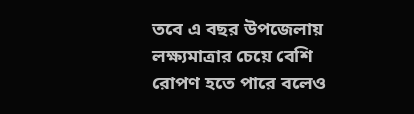তবে এ বছর উপজেলায় লক্ষ্যমাত্রার চেয়ে বেশি রোপণ হতে পারে বলেও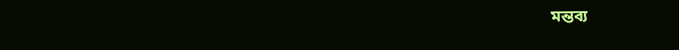মন্তব্য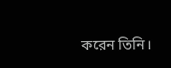করেন তিনি।